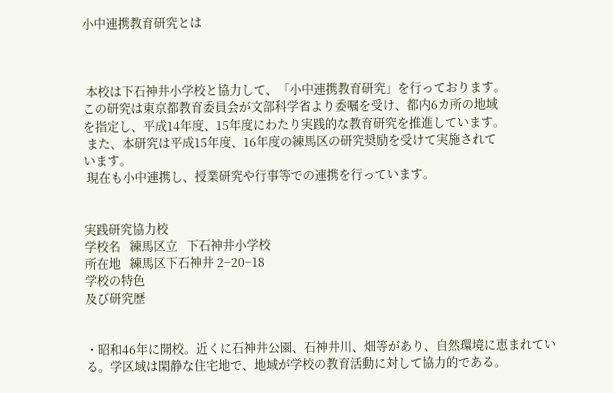小中連携教育研究とは



 本校は下石神井小学校と協力して、「小中連携教育研究」を行っております。
この研究は東京都教育委員会が文部科学省より委嘱を受け、都内6カ所の地域
を指定し、平成14年度、15年度にわたり実践的な教育研究を推進しています。
 また、本研究は平成15年度、16年度の練馬区の研究奨励を受けて実施されて
います。
 現在も小中連携し、授業研究や行事等での連携を行っています。


実践研究協力校
学校名   練馬区立   下石神井小学校
所在地   練馬区下石神井 2−20−18
学校の特色
及び研究歴


・昭和46年に開校。近くに石神井公園、石神井川、畑等があり、自然環境に恵まれている。学区域は閑静な住宅地で、地域が学校の教育活動に対して協力的である。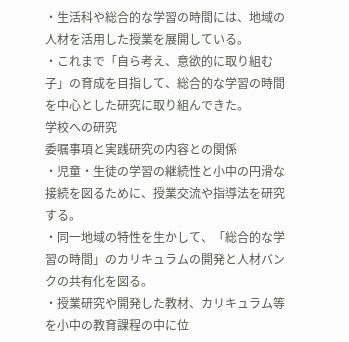・生活科や総合的な学習の時間には、地域の人材を活用した授業を展開している。
・これまで「自ら考え、意欲的に取り組む子」の育成を目指して、総合的な学習の時間を中心とした研究に取り組んできた。
学校への研究
委嘱事項と実践研究の内容との関係
・児童・生徒の学習の継続性と小中の円滑な接続を図るために、授業交流や指導法を研究する。
・同一地域の特性を生かして、「総合的な学習の時間」のカリキュラムの開発と人材バンクの共有化を図る。
・授業研究や開発した教材、カリキュラム等を小中の教育課程の中に位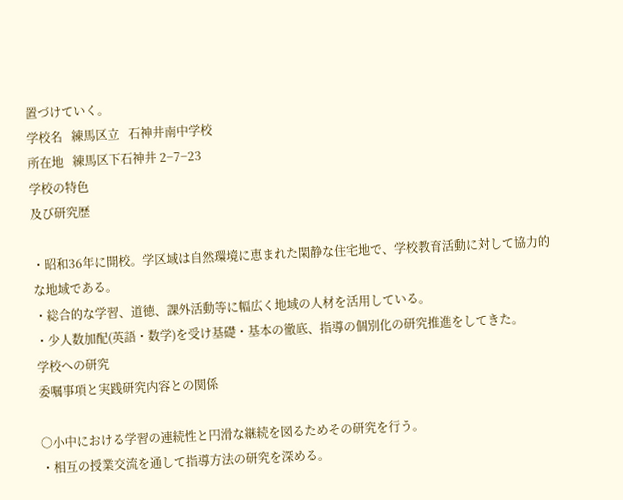置づけていく。
学校名   練馬区立   石神井南中学校
所在地   練馬区下石神井 2−7−23
学校の特色
及び研究歴

・昭和36年に開校。学区域は自然環境に恵まれた閑静な住宅地で、学校教育活動に対して協力的な地域である。
・総合的な学習、道徳、課外活動等に幅広く地域の人材を活用している。
・少人数加配(英語・数学)を受け基礎・基本の徹底、指導の個別化の研究推進をしてきた。
学校への研究
委嘱事項と実践研究内容との関係

○小中における学習の連続性と円滑な継続を図るためその研究を行う。
・相互の授業交流を通して指導方法の研究を深める。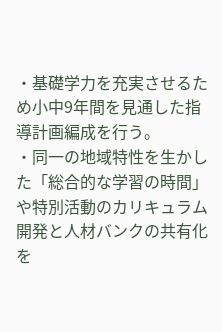・基礎学力を充実させるため小中9年間を見通した指導計画編成を行う。
・同一の地域特性を生かした「総合的な学習の時間」や特別活動のカリキュラム開発と人材バンクの共有化を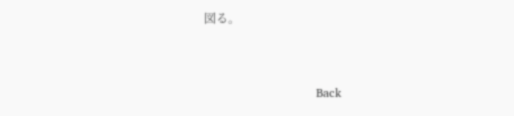図る。


                            Back